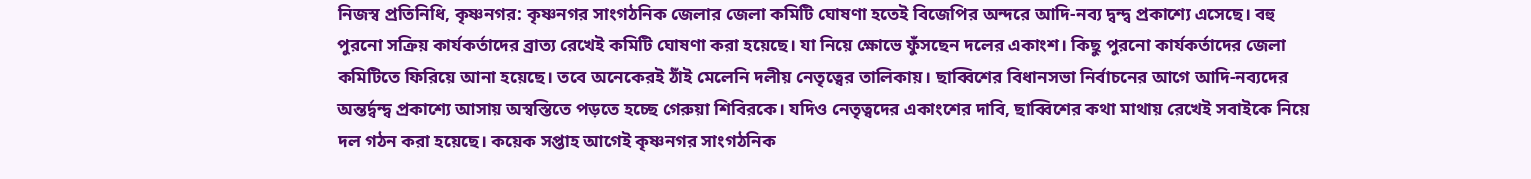নিজস্ব প্রতিনিধি, কৃষ্ণনগর: কৃষ্ণনগর সাংগঠনিক জেলার জেলা কমিটি ঘোষণা হতেই বিজেপির অন্দরে আদি-নব্য দ্বন্দ্ব প্রকাশ্যে এসেছে। বহু পুরনো সক্রিয় কার্যকর্তাদের ব্রাত্য রেখেই কমিটি ঘোষণা করা হয়েছে। যা নিয়ে ক্ষোভে ফুঁসছেন দলের একাংশ। কিছু পুরনো কার্যকর্তাদের জেলা কমিটিতে ফিরিয়ে আনা হয়েছে। তবে অনেকেরই ঠাঁই মেলেনি দলীয় নেতৃত্বের তালিকায়। ছাব্বিশের বিধানসভা নির্বাচনের আগে আদি-নব্যদের অন্তর্দ্বন্দ্ব প্রকাশ্যে আসায় অস্বস্তিতে পড়তে হচ্ছে গেরুয়া শিবিরকে। যদিও নেতৃত্বদের একাংশের দাবি, ছাব্বিশের কথা মাথায় রেখেই সবাইকে নিয়ে দল গঠন করা হয়েছে। কয়েক সপ্তাহ আগেই কৃষ্ণনগর সাংগঠনিক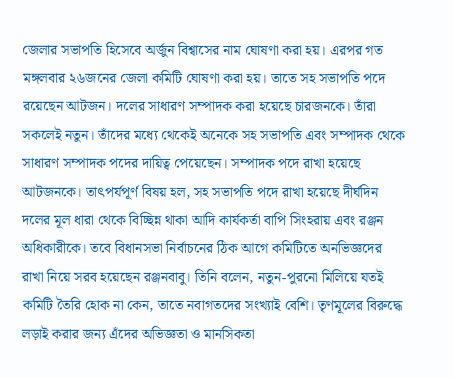জেলার সভাপতি হিসেবে অর্জুন বিশ্বাসের নাম ঘোষণা করা হয়। এরপর গত মঙ্গলবার ২৬জনের জেলা কমিটি ঘোষণা করা হয়। তাতে সহ সভাপতি পদে রয়েছেন আটজন। দলের সাধারণ সম্পাদক করা হয়েছে চারজনকে। তাঁরা সকলেই নতুন। তাঁদের মধ্যে থেকেই অনেকে সহ সভাপতি এবং সম্পাদক থেকে সাধারণ সম্পাদক পদের দায়িত্ব পেয়েছেন। সম্পাদক পদে রাখা হয়েছে আটজনকে। তাৎপর্যপূর্ণ বিষয় হল, সহ সভাপতি পদে রাখা হয়েছে দীর্ঘদিন দলের মূল ধারা থেকে বিচ্ছিন্ন থাকা আদি কার্যকর্তা বাপি সিংহরায় এবং রঞ্জন অধিকারীকে। তবে বিধানসভা নির্বাচনের ঠিক আগে কমিটিতে অনভিজ্ঞদের রাখা নিয়ে সরব হয়েছেন রঞ্জনবাবু। তিনি বলেন, নতুন-পুরনো মিলিয়ে যতই কমিটি তৈরি হোক না কেন, তাতে নবাগতদের সংখ্যাই বেশি। তৃণমূলের বিরুদ্ধে লড়াই করার জন্য এঁদের অভিজ্ঞতা ও মানসিকতা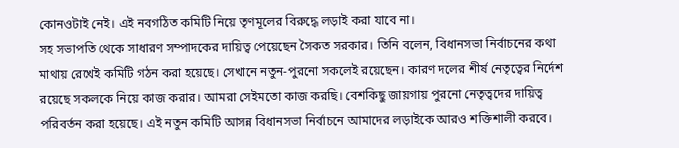কোনওটাই নেই। এই নবগঠিত কমিটি নিয়ে তৃণমূলের বিরুদ্ধে লড়াই করা যাবে না।
সহ সভাপতি থেকে সাধারণ সম্পাদকের দায়িত্ব পেয়েছেন সৈকত সরকার। তিনি বলেন, বিধানসভা নির্বাচনের কথা মাথায় রেখেই কমিটি গঠন করা হয়েছে। সেখানে নতুন-পুরনো সকলেই রয়েছেন। কারণ দলের শীর্ষ নেতৃত্বের নির্দেশ রয়েছে সকলকে নিয়ে কাজ করার। আমরা সেইমতো কাজ করছি। বেশকিছু জায়গায় পুরনো নেতৃত্বদের দায়িত্ব পরিবর্তন করা হয়েছে। এই নতুন কমিটি আসন্ন বিধানসভা নির্বাচনে আমাদের লড়াইকে আরও শক্তিশালী করবে।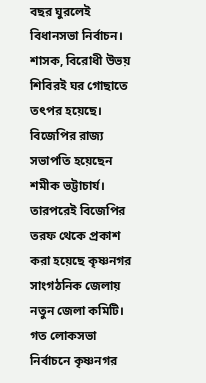বছর ঘুরলেই বিধানসভা নির্বাচন। শাসক, বিরোধী উভয় শিবিরই ঘর গোছাতে তৎপর হয়েছে। বিজেপির রাজ্য সভাপতি হয়েছেন শমীক ভট্টাচার্য। তারপরেই বিজেপির তরফ থেকে প্রকাশ করা হয়েছে কৃষ্ণনগর সাংগঠনিক জেলায় নতুন জেলা কমিটি। গত লোকসভা নির্বাচনে কৃষ্ণনগর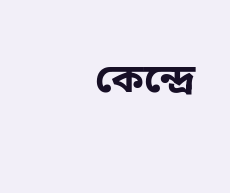কেন্দ্রে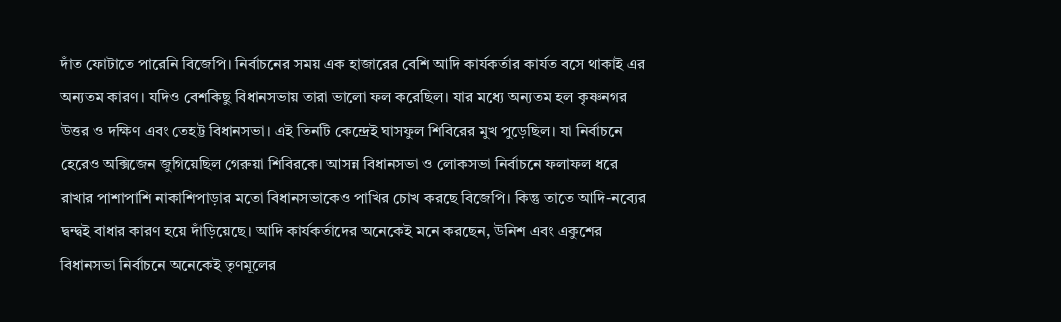দাঁত ফোটাতে পারেনি বিজেপি। নির্বাচনের সময় এক হাজারের বেশি আদি কার্যকর্তার কার্যত বসে থাকাই এর অন্যতম কারণ। যদিও বেশকিছু বিধানসভায় তারা ভালো ফল করেছিল। যার মধ্যে অন্যতম হল কৃষ্ণনগর উত্তর ও দক্ষিণ এবং তেহট্ট বিধানসভা। এই তিনটি কেন্দ্রেই ঘাসফুল শিবিরের মুখ পুড়েছিল। যা নির্বাচনে হেরেও অক্সিজেন জুগিয়েছিল গেরুয়া শিবিরকে। আসন্ন বিধানসভা ও লোকসভা নির্বাচনে ফলাফল ধরে রাখার পাশাপাশি নাকাশিপাড়ার মতো বিধানসভাকেও পাখির চোখ করছে বিজেপি। কিন্তু তাতে আদি-নব্যের দ্বন্দ্বই বাধার কারণ হয়ে দাঁড়িয়েছে। আদি কার্যকর্তাদের অনেকেই মনে করছেন, উনিশ এবং একুশের বিধানসভা নির্বাচনে অনেকেই তৃণমূলের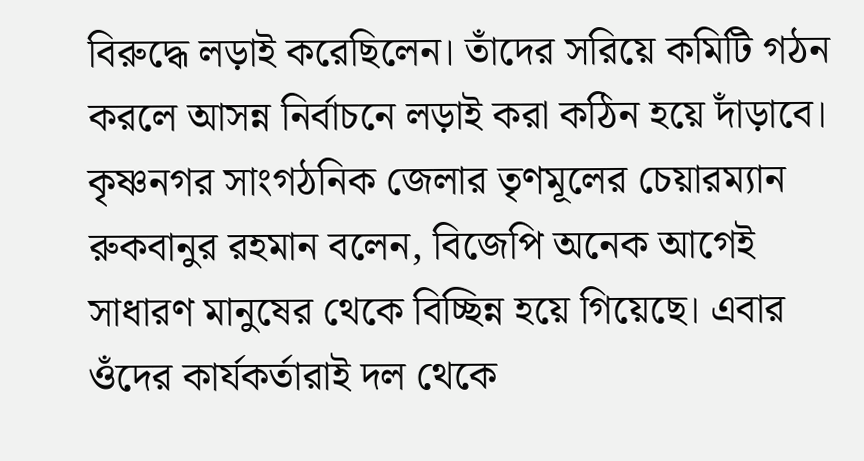বিরুদ্ধে লড়াই করেছিলেন। তাঁদের সরিয়ে কমিটি গঠন করলে আসন্ন নির্বাচনে লড়াই করা কঠিন হয়ে দাঁড়াবে।
কৃষ্ণনগর সাংগঠনিক জেলার তৃণমূলের চেয়ারম্যান রুকবানুর রহমান বলেন, বিজেপি অনেক আগেই সাধারণ মানুষের থেকে বিচ্ছিন্ন হয়ে গিয়েছে। এবার ওঁদের কার্যকর্তারাই দল থেকে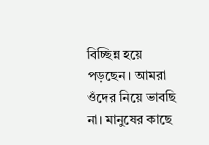বিচ্ছিন্ন হয়ে পড়ছেন। আমরা ওঁদের নিয়ে ভাবছি না। মানুষের কাছে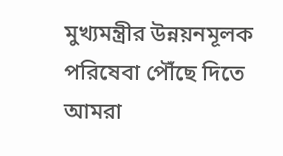মুখ্যমন্ত্রীর উন্নয়নমূলক পরিষেবা পৌঁছে দিতে আমরা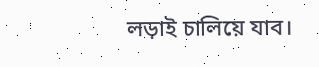লড়াই চালিয়ে যাব।